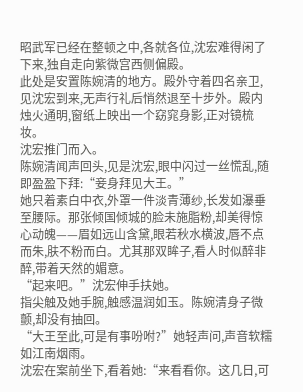昭武军已经在整顿之中,各就各位,沈宏难得闲了下来,独自走向紫微宫西侧偏殿。
此处是安置陈婉清的地方。殿外守着四名亲卫,见沈宏到来,无声行礼后悄然退至十步外。殿内烛火通明,窗纸上映出一个窈窕身影,正对镜梳妆。
沈宏推门而入。
陈婉清闻声回头,见是沈宏,眼中闪过一丝慌乱,随即盈盈下拜:“妾身拜见大王。”
她只着素白中衣,外罩一件淡青薄纱,长发如瀑垂至腰际。那张倾国倾城的脸未施脂粉,却美得惊心动魄——眉如远山含黛,眼若秋水横波,唇不点而朱,肤不粉而白。尤其那双眸子,看人时似醉非醉,带着天然的媚意。
“起来吧。”沈宏伸手扶她。
指尖触及她手腕,触感温润如玉。陈婉清身子微颤,却没有抽回。
“大王至此,可是有事吩咐?”她轻声问,声音软糯如江南烟雨。
沈宏在案前坐下,看着她:“来看看你。这几日,可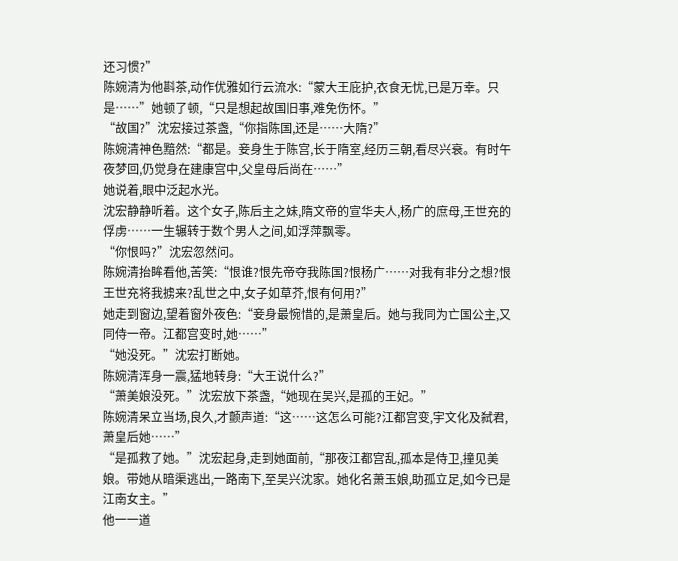还习惯?”
陈婉清为他斟茶,动作优雅如行云流水:“蒙大王庇护,衣食无忧,已是万幸。只是……”她顿了顿,“只是想起故国旧事,难免伤怀。”
“故国?”沈宏接过茶盏,“你指陈国,还是……大隋?”
陈婉清神色黯然:“都是。妾身生于陈宫,长于隋室,经历三朝,看尽兴衰。有时午夜梦回,仍觉身在建康宫中,父皇母后尚在……”
她说着,眼中泛起水光。
沈宏静静听着。这个女子,陈后主之妹,隋文帝的宣华夫人,杨广的庶母,王世充的俘虏……一生辗转于数个男人之间,如浮萍飘零。
“你恨吗?”沈宏忽然问。
陈婉清抬眸看他,苦笑:“恨谁?恨先帝夺我陈国?恨杨广……对我有非分之想?恨王世充将我掳来?乱世之中,女子如草芥,恨有何用?”
她走到窗边,望着窗外夜色:“妾身最惋惜的,是萧皇后。她与我同为亡国公主,又同侍一帝。江都宫变时,她……”
“她没死。”沈宏打断她。
陈婉清浑身一震,猛地转身:“大王说什么?”
“萧美娘没死。”沈宏放下茶盏,“她现在吴兴,是孤的王妃。”
陈婉清呆立当场,良久,才颤声道:“这……这怎么可能?江都宫变,宇文化及弑君,萧皇后她……”
“是孤救了她。”沈宏起身,走到她面前,“那夜江都宫乱,孤本是侍卫,撞见美娘。带她从暗渠逃出,一路南下,至吴兴沈家。她化名萧玉娘,助孤立足,如今已是江南女主。”
他一一道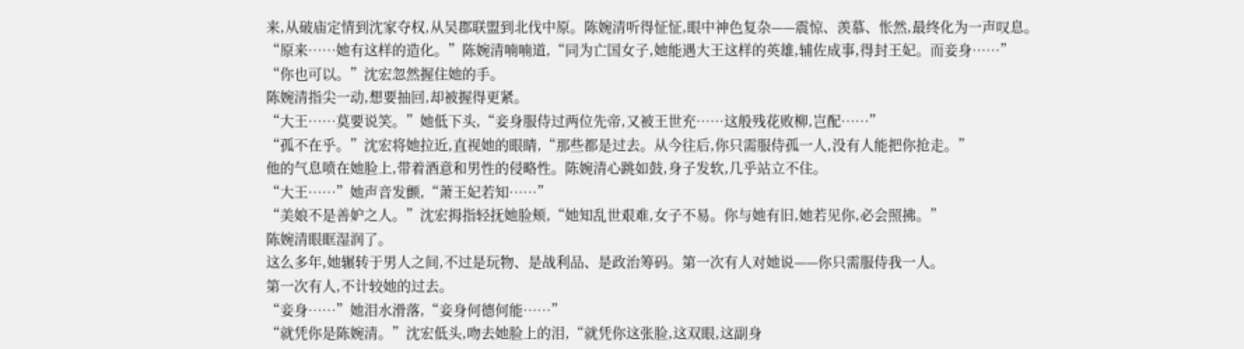来,从破庙定情到沈家夺权,从吴郡联盟到北伐中原。陈婉清听得怔怔,眼中神色复杂——震惊、羡慕、怅然,最终化为一声叹息。
“原来……她有这样的造化。”陈婉清喃喃道,“同为亡国女子,她能遇大王这样的英雄,辅佐成事,得封王妃。而妾身……”
“你也可以。”沈宏忽然握住她的手。
陈婉清指尖一动,想要抽回,却被握得更紧。
“大王……莫要说笑。”她低下头,“妾身服侍过两位先帝,又被王世充……这般残花败柳,岂配……”
“孤不在乎。”沈宏将她拉近,直视她的眼睛,“那些都是过去。从今往后,你只需服侍孤一人,没有人能把你抢走。”
他的气息喷在她脸上,带着酒意和男性的侵略性。陈婉清心跳如鼓,身子发软,几乎站立不住。
“大王……”她声音发颤,“萧王妃若知……”
“美娘不是善妒之人。”沈宏拇指轻抚她脸颊,“她知乱世艰难,女子不易。你与她有旧,她若见你,必会照拂。”
陈婉清眼眶湿润了。
这么多年,她辗转于男人之间,不过是玩物、是战利品、是政治筹码。第一次有人对她说——你只需服侍我一人。
第一次有人,不计较她的过去。
“妾身……”她泪水滑落,“妾身何德何能……”
“就凭你是陈婉清。”沈宏低头,吻去她脸上的泪,“就凭你这张脸,这双眼,这副身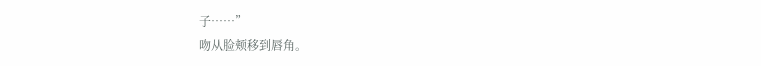子……”
吻从脸颊移到唇角。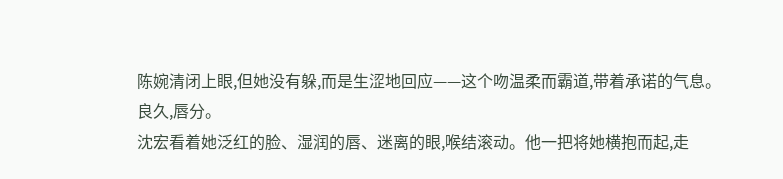陈婉清闭上眼,但她没有躲,而是生涩地回应——这个吻温柔而霸道,带着承诺的气息。
良久,唇分。
沈宏看着她泛红的脸、湿润的唇、迷离的眼,喉结滚动。他一把将她横抱而起,走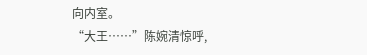向内室。
“大王……”陈婉清惊呼,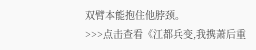双臂本能抱住他脖颈。
>>>点击查看《江都兵变,我携萧后重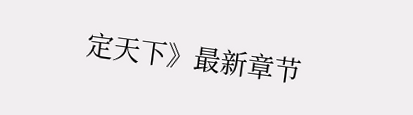定天下》最新章节